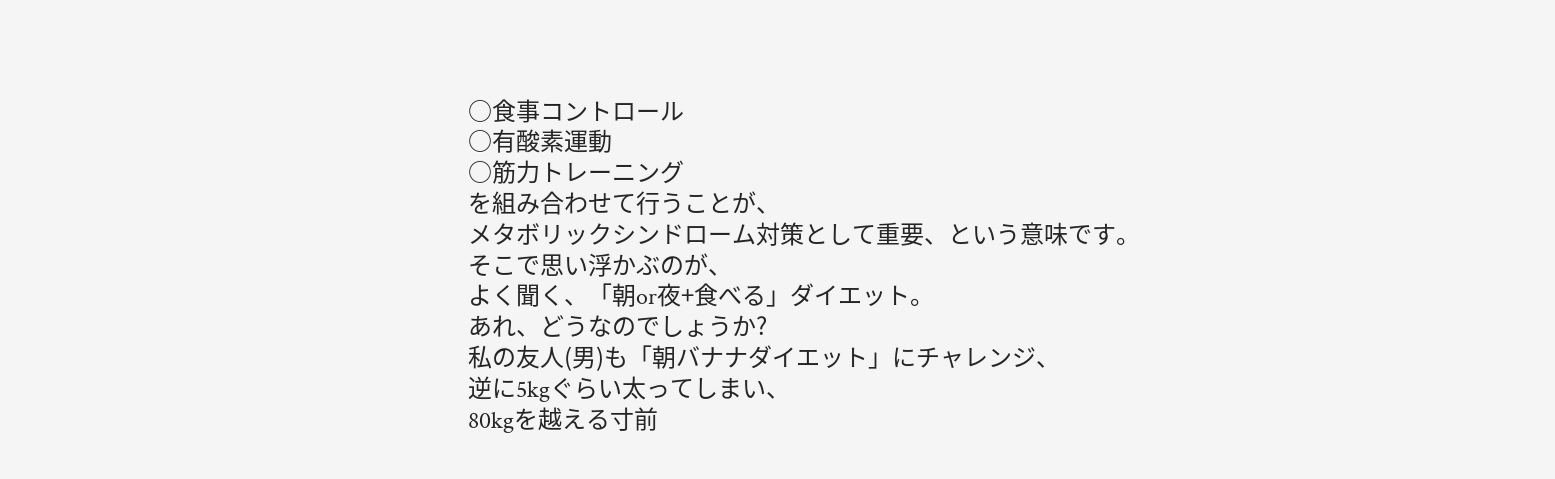○食事コントロール
○有酸素運動
○筋力トレーニング
を組み合わせて行うことが、
メタボリックシンドローム対策として重要、という意味です。
そこで思い浮かぶのが、
よく聞く、「朝or夜+食べる」ダイエット。
あれ、どうなのでしょうか?
私の友人(男)も「朝バナナダイエット」にチャレンジ、
逆に5kgぐらい太ってしまい、
80kgを越える寸前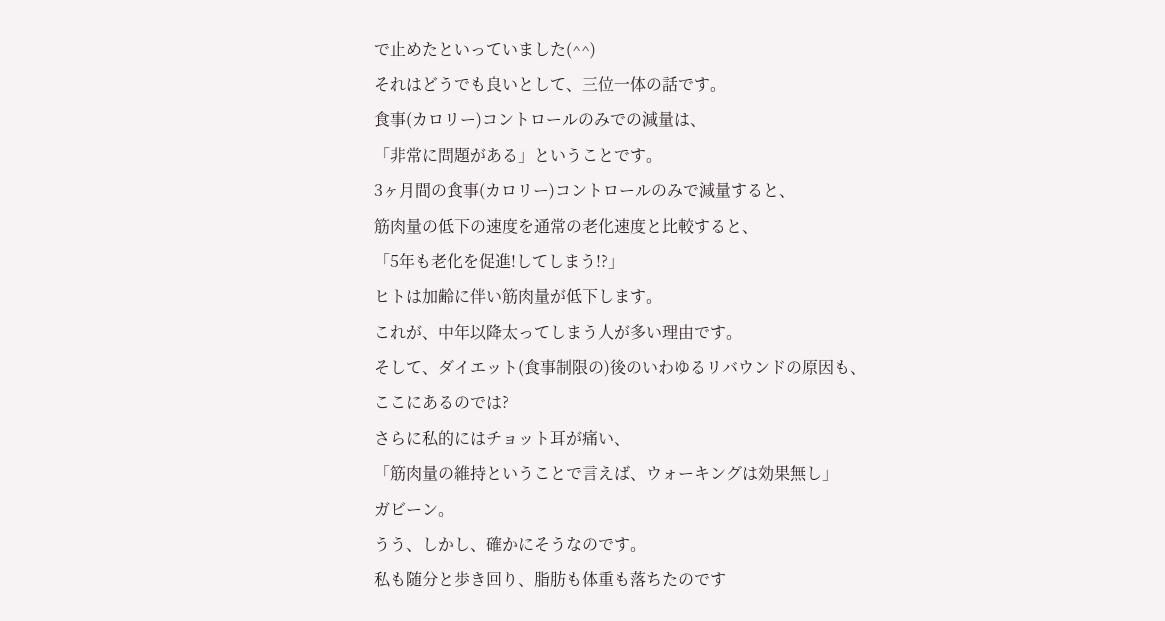で止めたといっていました(^^)
それはどうでも良いとして、三位一体の話です。
食事(カロリー)コントロールのみでの減量は、
「非常に問題がある」ということです。
3ヶ月間の食事(カロリー)コントロールのみで減量すると、
筋肉量の低下の速度を通常の老化速度と比較すると、
「5年も老化を促進!してしまう!?」
ヒトは加齢に伴い筋肉量が低下します。
これが、中年以降太ってしまう人が多い理由です。
そして、ダイエット(食事制限の)後のいわゆるリバウンドの原因も、
ここにあるのでは?
さらに私的にはチョット耳が痛い、
「筋肉量の維持ということで言えば、ウォーキングは効果無し」
ガビーン。
うう、しかし、確かにそうなのです。
私も随分と歩き回り、脂肪も体重も落ちたのです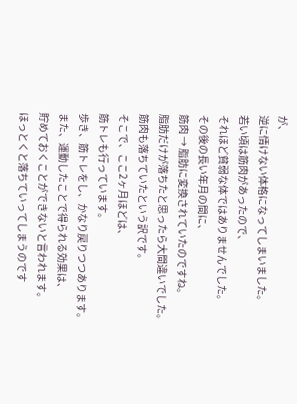が、
逆に情けない体格になってしまいました。
若い頃は筋肉があったので、
それほど貧弱な体ではありませんでした。
その後の長い年月の間に、
筋肉 → 脂肪に変換されていたのですね。
脂肪だけが落ちたと思ったら大間違いでした。
筋肉も落ちていたという訳です。
そこで、ここ2ヶ月ほどは、
筋トレも行っています。
歩き、筋トレをし、かなり戻りつつあります。
また、運動したことで得られる効果は、
貯めておくことができないと言われます。
ほっとくと落ちていってしまうのです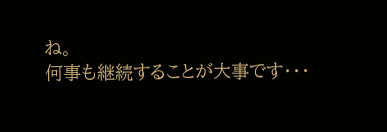ね。
何事も継続することが大事です・・・